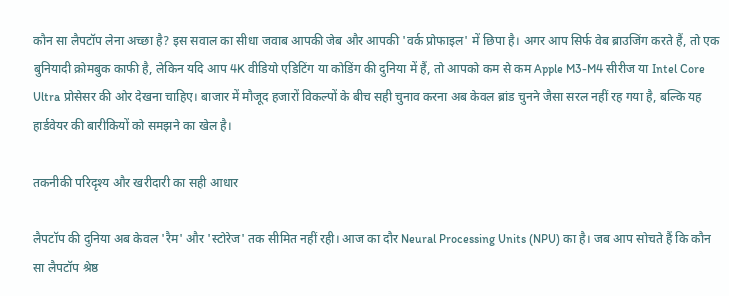कौन सा लैपटॉप लेना अच्छा है? इस सवाल का सीधा जवाब आपकी जेब और आपकी 'वर्क प्रोफाइल' में छिपा है। अगर आप सिर्फ वेब ब्राउजिंग करते हैं, तो एक बुनियादी क्रोमबुक काफी है, लेकिन यदि आप 4K वीडियो एडिटिंग या कोडिंग की दुनिया में हैं, तो आपको कम से कम Apple M3-M4 सीरीज या Intel Core Ultra प्रोसेसर की ओर देखना चाहिए। बाजार में मौजूद हजारों विकल्पों के बीच सही चुनाव करना अब केवल ब्रांड चुनने जैसा सरल नहीं रह गया है, बल्कि यह हार्डवेयर की बारीकियों को समझने का खेल है।

तकनीकी परिदृश्य और खरीदारी का सही आधार

लैपटॉप की दुनिया अब केवल 'रैम' और 'स्टोरेज' तक सीमित नहीं रही। आज का दौर Neural Processing Units (NPU) का है। जब आप सोचते हैं कि कौन सा लैपटॉप श्रेष्ठ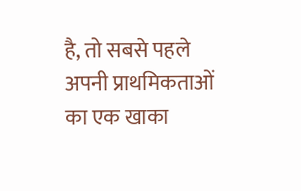है, तो सबसे पहले अपनी प्राथमिकताओं का एक खाका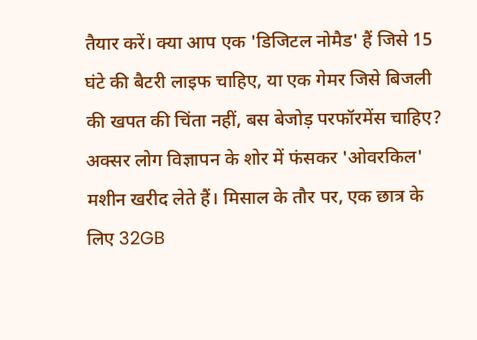तैयार करें। क्या आप एक 'डिजिटल नोमैड' हैं जिसे 15 घंटे की बैटरी लाइफ चाहिए, या एक गेमर जिसे बिजली की खपत की चिंता नहीं, बस बेजोड़ परफॉरमेंस चाहिए? अक्सर लोग विज्ञापन के शोर में फंसकर 'ओवरकिल' मशीन खरीद लेते हैं। मिसाल के तौर पर, एक छात्र के लिए 32GB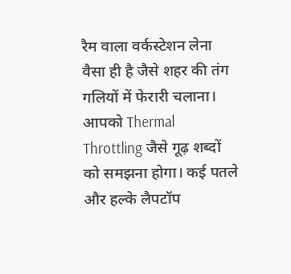रैम वाला वर्कस्टेशन लेना वैसा ही है जैसे शहर की तंग गलियों में फेरारी चलाना। आपको Thermal Throttling जैसे गूढ़ शब्दों को समझना होगा। कई पतले और हल्के लैपटॉप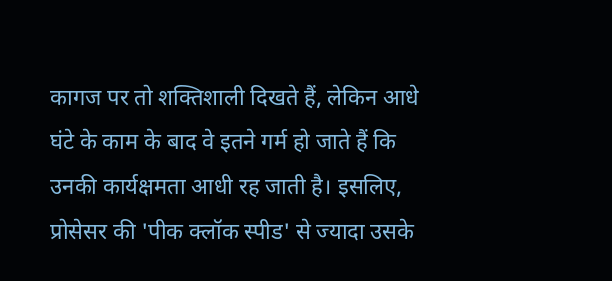कागज पर तो शक्तिशाली दिखते हैं, लेकिन आधे घंटे के काम के बाद वे इतने गर्म हो जाते हैं कि उनकी कार्यक्षमता आधी रह जाती है। इसलिए, प्रोसेसर की 'पीक क्लॉक स्पीड' से ज्यादा उसके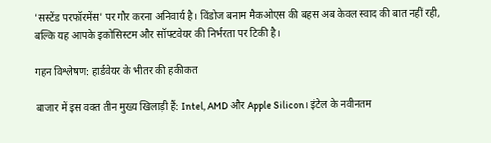'सस्टेंड परफॉरमेंस' पर गौर करना अनिवार्य है। विंडोज बनाम मैकओएस की बहस अब केवल स्वाद की बात नहीं रही, बल्कि यह आपके इकोसिस्टम और सॉफ्टवेयर की निर्भरता पर टिकी है।

गहन विश्लेषण: हार्डवेयर के भीतर की हकीकत

बाजार में इस वक्त तीन मुख्य खिलाड़ी हैं: Intel, AMD और Apple Silicon। इंटेल के नवीनतम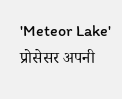'Meteor Lake' प्रोसेसर अपनी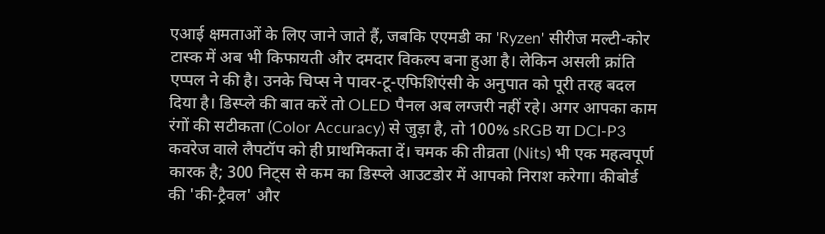एआई क्षमताओं के लिए जाने जाते हैं, जबकि एएमडी का 'Ryzen' सीरीज मल्टी-कोर टास्क में अब भी किफायती और दमदार विकल्प बना हुआ है। लेकिन असली क्रांति एप्पल ने की है। उनके चिप्स ने पावर-टू-एफिशिएंसी के अनुपात को पूरी तरह बदल दिया है। डिस्प्ले की बात करें तो OLED पैनल अब लग्जरी नहीं रहे। अगर आपका काम रंगों की सटीकता (Color Accuracy) से जुड़ा है, तो 100% sRGB या DCI-P3 कवरेज वाले लैपटॉप को ही प्राथमिकता दें। चमक की तीव्रता (Nits) भी एक महत्वपूर्ण कारक है; 300 निट्स से कम का डिस्प्ले आउटडोर में आपको निराश करेगा। कीबोर्ड की 'की-ट्रैवल' और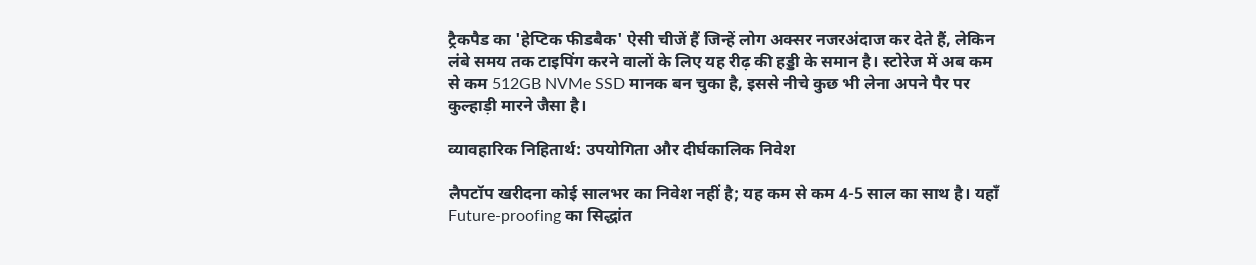ट्रैकपैड का 'हेप्टिक फीडबैक' ऐसी चीजें हैं जिन्हें लोग अक्सर नजरअंदाज कर देते हैं, लेकिन लंबे समय तक टाइपिंग करने वालों के लिए यह रीढ़ की हड्डी के समान है। स्टोरेज में अब कम से कम 512GB NVMe SSD मानक बन चुका है, इससे नीचे कुछ भी लेना अपने पैर पर कुल्हाड़ी मारने जैसा है।

व्यावहारिक निहितार्थ: उपयोगिता और दीर्घकालिक निवेश

लैपटॉप खरीदना कोई सालभर का निवेश नहीं है; यह कम से कम 4-5 साल का साथ है। यहाँ Future-proofing का सिद्धांत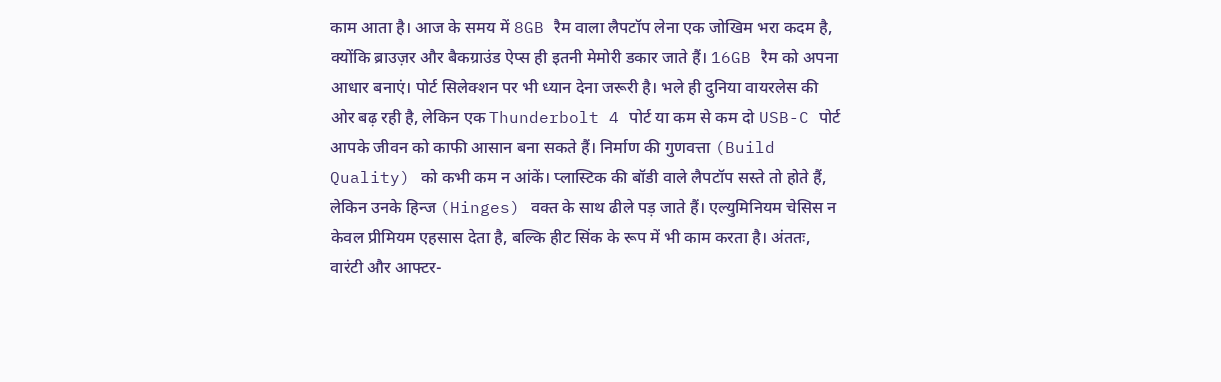काम आता है। आज के समय में 8GB रैम वाला लैपटॉप लेना एक जोखिम भरा कदम है, क्योंकि ब्राउज़र और बैकग्राउंड ऐप्स ही इतनी मेमोरी डकार जाते हैं। 16GB रैम को अपना आधार बनाएं। पोर्ट सिलेक्शन पर भी ध्यान देना जरूरी है। भले ही दुनिया वायरलेस की ओर बढ़ रही है, लेकिन एक Thunderbolt 4 पोर्ट या कम से कम दो USB-C पोर्ट आपके जीवन को काफी आसान बना सकते हैं। निर्माण की गुणवत्ता (Build Quality) को कभी कम न आंकें। प्लास्टिक की बॉडी वाले लैपटॉप सस्ते तो होते हैं, लेकिन उनके हिन्ज (Hinges) वक्त के साथ ढीले पड़ जाते हैं। एल्युमिनियम चेसिस न केवल प्रीमियम एहसास देता है, बल्कि हीट सिंक के रूप में भी काम करता है। अंततः, वारंटी और आफ्टर-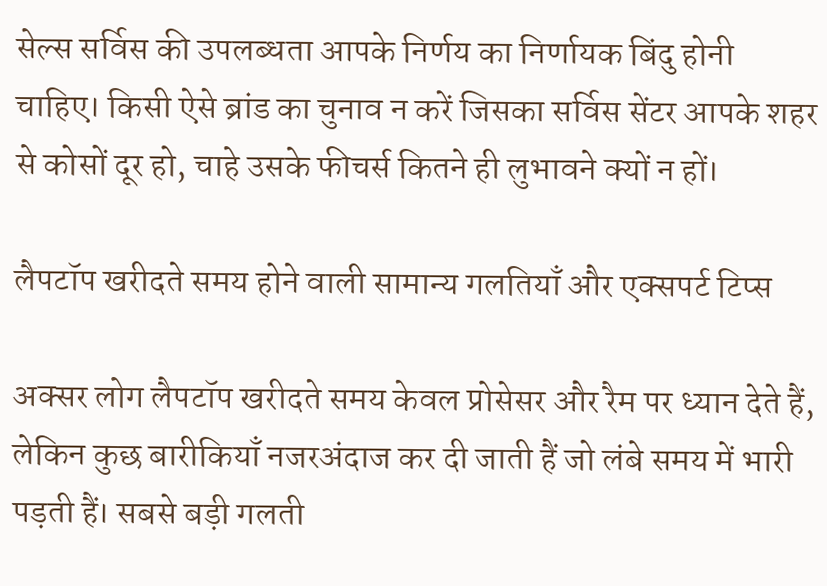सेल्स सर्विस की उपलब्धता आपके निर्णय का निर्णायक बिंदु होनी चाहिए। किसी ऐसे ब्रांड का चुनाव न करें जिसका सर्विस सेंटर आपके शहर से कोसों दूर हो, चाहे उसके फीचर्स कितने ही लुभावने क्यों न हों।

लैपटॉप खरीदते समय होने वाली सामान्य गलतियाँ और एक्सपर्ट टिप्स

अक्सर लोग लैपटॉप खरीदते समय केवल प्रोसेसर और रैम पर ध्यान देते हैं, लेकिन कुछ बारीकियाँ नजरअंदाज कर दी जाती हैं जो लंबे समय में भारी पड़ती हैं। सबसे बड़ी गलती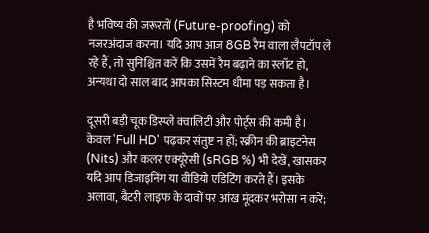है भविष्य की जरूरतों (Future-proofing) को नजरअंदाज करना। यदि आप आज 8GB रैम वाला लैपटॉप ले रहे हैं, तो सुनिश्चित करें कि उसमें रैम बढ़ाने का स्लॉट हो, अन्यथा दो साल बाद आपका सिस्टम धीमा पड़ सकता है।

दूसरी बड़ी चूक डिस्प्ले क्वालिटी और पोर्ट्स की कमी है। केवल 'Full HD' पढ़कर संतुष्ट न हों; स्क्रीन की ब्राइटनेस (Nits) और कलर एक्यूरेसी (sRGB %) भी देखें, खासकर यदि आप डिजाइनिंग या वीडियो एडिटिंग करते हैं। इसके अलावा, बैटरी लाइफ के दावों पर आंख मूंदकर भरोसा न करें;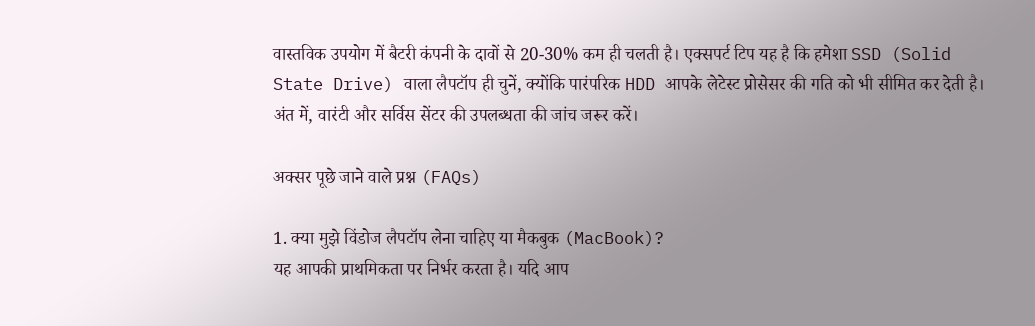वास्तविक उपयोग में बैटरी कंपनी के दावों से 20-30% कम ही चलती है। एक्सपर्ट टिप यह है कि हमेशा SSD (Solid State Drive) वाला लैपटॉप ही चुनें, क्योंकि पारंपरिक HDD आपके लेटेस्ट प्रोसेसर की गति को भी सीमित कर देती है। अंत में, वारंटी और सर्विस सेंटर की उपलब्धता की जांच जरूर करें।

अक्सर पूछे जाने वाले प्रश्न (FAQs)

1. क्या मुझे विंडोज लैपटॉप लेना चाहिए या मैकबुक (MacBook)?
यह आपकी प्राथमिकता पर निर्भर करता है। यदि आप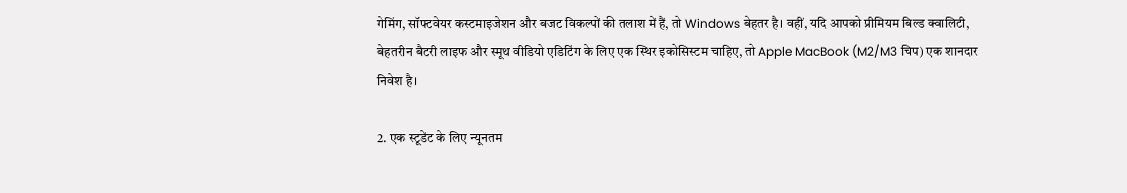गेमिंग, सॉफ्टवेयर कस्टमाइजेशन और बजट विकल्पों की तलाश में हैं, तो Windows बेहतर है। वहीं, यदि आपको प्रीमियम बिल्ड क्वालिटी, बेहतरीन बैटरी लाइफ और स्मूथ वीडियो एडिटिंग के लिए एक स्थिर इकोसिस्टम चाहिए, तो Apple MacBook (M2/M3 चिप) एक शानदार निवेश है।

2. एक स्टूडेंट के लिए न्यूनतम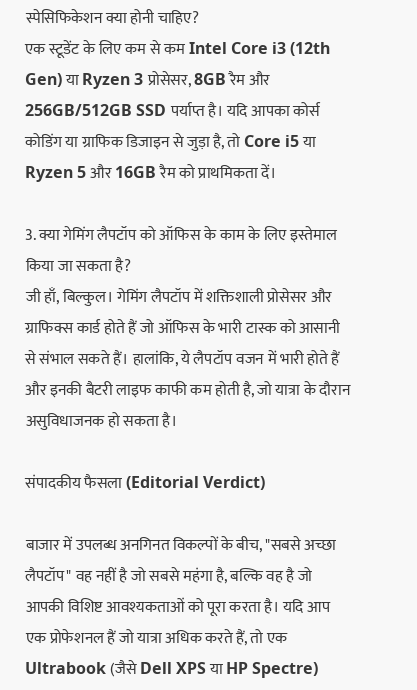स्पेसिफिकेशन क्या होनी चाहिए?
एक स्टूडेंट के लिए कम से कम Intel Core i3 (12th Gen) या Ryzen 3 प्रोसेसर, 8GB रैम और 256GB/512GB SSD पर्याप्त है। यदि आपका कोर्स कोडिंग या ग्राफिक डिजाइन से जुड़ा है, तो Core i5 या Ryzen 5 और 16GB रैम को प्राथमिकता दें।

3. क्या गेमिंग लैपटॉप को ऑफिस के काम के लिए इस्तेमाल किया जा सकता है?
जी हाँ, बिल्कुल। गेमिंग लैपटॉप में शक्तिशाली प्रोसेसर और ग्राफिक्स कार्ड होते हैं जो ऑफिस के भारी टास्क को आसानी से संभाल सकते हैं। हालांकि, ये लैपटॉप वजन में भारी होते हैं और इनकी बैटरी लाइफ काफी कम होती है, जो यात्रा के दौरान असुविधाजनक हो सकता है।

संपादकीय फैसला (Editorial Verdict)

बाजार में उपलब्ध अनगिनत विकल्पों के बीच, "सबसे अच्छा लैपटॉप" वह नहीं है जो सबसे महंगा है, बल्कि वह है जो आपकी विशिष्ट आवश्यकताओं को पूरा करता है। यदि आप एक प्रोफेशनल हैं जो यात्रा अधिक करते हैं, तो एक Ultrabook (जैसे Dell XPS या HP Spectre)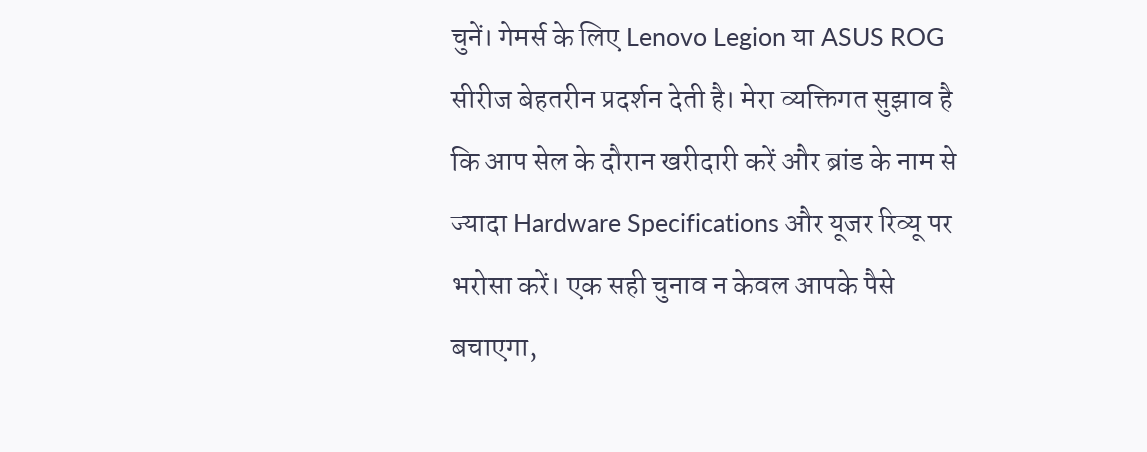चुनें। गेमर्स के लिए Lenovo Legion या ASUS ROG सीरीज बेहतरीन प्रदर्शन देती है। मेरा व्यक्तिगत सुझाव है कि आप सेल के दौरान खरीदारी करें और ब्रांड के नाम से ज्यादा Hardware Specifications और यूजर रिव्यू पर भरोसा करें। एक सही चुनाव न केवल आपके पैसे बचाएगा,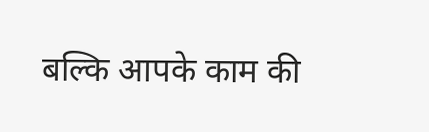बल्कि आपके काम की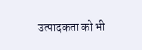उत्पादकता को भी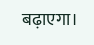बढ़ाएगा।